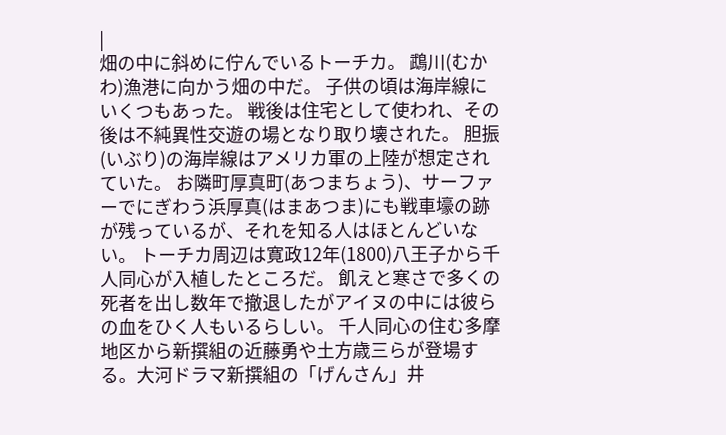|
畑の中に斜めに佇んでいるトーチカ。 鵡川(むかわ)漁港に向かう畑の中だ。 子供の頃は海岸線にいくつもあった。 戦後は住宅として使われ、その後は不純異性交遊の場となり取り壊された。 胆振(いぶり)の海岸線はアメリカ軍の上陸が想定されていた。 お隣町厚真町(あつまちょう)、サーファーでにぎわう浜厚真(はまあつま)にも戦車壕の跡が残っているが、それを知る人はほとんどいない。 トーチカ周辺は寛政12年(1800)八王子から千人同心が入植したところだ。 飢えと寒さで多くの死者を出し数年で撤退したがアイヌの中には彼らの血をひく人もいるらしい。 千人同心の住む多摩地区から新撰組の近藤勇や土方歳三らが登場する。大河ドラマ新撰組の「げんさん」井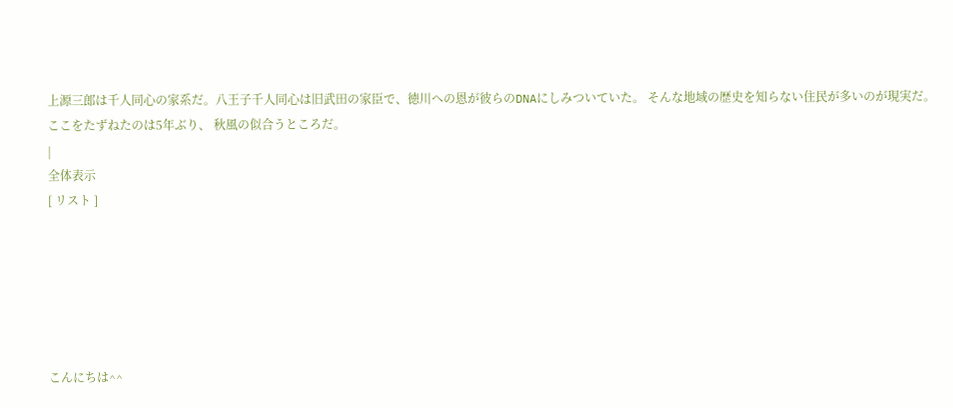上源三郎は千人同心の家系だ。八王子千人同心は旧武田の家臣で、徳川への恩が彼らのDNAにしみついていた。 そんな地域の歴史を知らない住民が多いのが現実だ。
ここをたずねたのは5年ぶり、 秋風の似合うところだ。
|
全体表示
[ リスト ]






こんにちは^^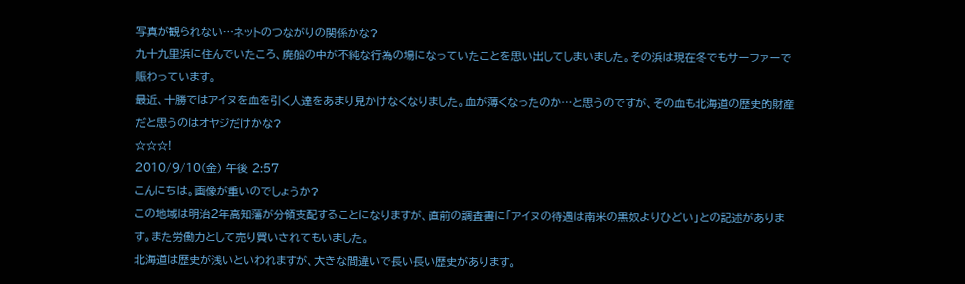写真が観られない…ネットのつながりの関係かな?
九十九里浜に住んでいたころ、廃船の中が不純な行為の場になっていたことを思い出してしまいました。その浜は現在冬でもサーファーで賑わっています。
最近、十勝ではアイヌを血を引く人達をあまり見かけなくなりました。血が薄くなったのか…と思うのですが、その血も北海道の歴史的財産だと思うのはオヤジだけかな?
☆☆☆!
2010/9/10(金) 午後 2:57
こんにちは。画像が重いのでしょうか?
この地域は明治2年高知藩が分領支配することになりますが、直前の調査書に「アイヌの待遇は南米の黒奴よりひどい」との記述があります。また労働力として売り買いされてもいました。
北海道は歴史が浅いといわれますが、大きな間違いで長い長い歴史があります。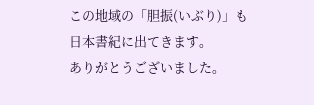この地域の「胆振(いぶり)」も日本書紀に出てきます。
ありがとうございました。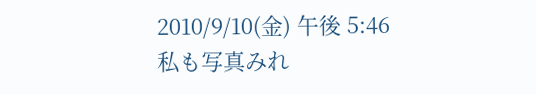2010/9/10(金) 午後 5:46
私も写真みれ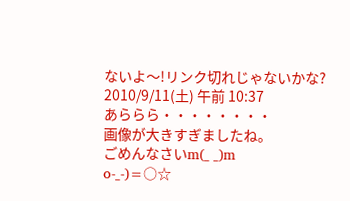ないよ〜!リンク切れじゃないかな?
2010/9/11(土) 午前 10:37
あららら・・・・・・・・
画像が大きすぎましたね。
ごめんなさいm(_ _)m
o-_-)=○☆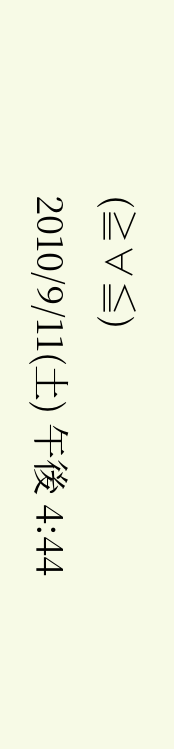(≧∀≦)
2010/9/11(土) 午後 4:44